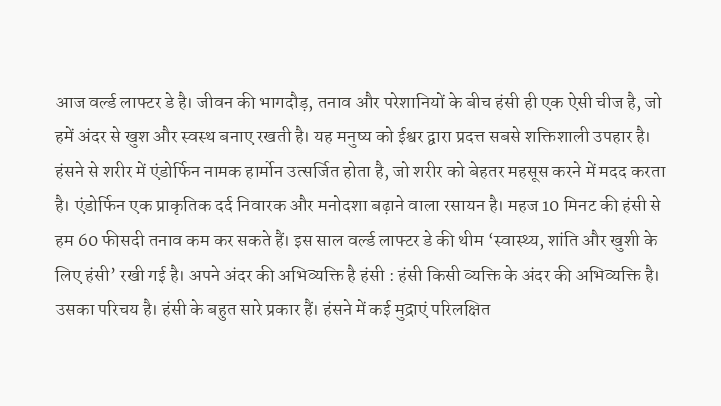आज वर्ल्ड लाफ्टर डे है। जीवन की भागदौड़, तनाव और परेशानियों के बीच हंसी ही एक ऐसी चीज है, जो हमें अंदर से खुश और स्वस्थ बनाए रखती है। यह मनुष्य को ईश्वर द्वारा प्रदत्त सबसे शक्तिशाली उपहार है। हंसने से शरीर में एंडोर्फिन नामक हार्मोन उत्सर्जित होता है, जो शरीर को बेहतर महसूस करने में मदद करता है। एंडोर्फिन एक प्राकृतिक दर्द निवारक और मनोदशा बढ़ाने वाला रसायन है। महज 10 मिनट की हंसी से हम 60 फीसदी तनाव कम कर सकते हैं। इस साल वर्ल्ड लाफ्टर डे की थीम ‘स्वास्थ्य, शांति और खुशी के लिए हंसी’ रखी गई है। अपने अंदर की अभिव्यक्ति है हंसी : हंसी किसी व्यक्ति के अंदर की अभिव्यक्ति है। उसका परिचय है। हंसी के बहुत सारे प्रकार हैं। हंसने में कई मुद्राएं परिलक्षित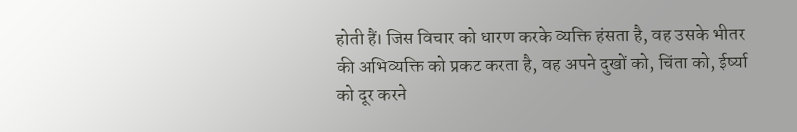होती हैं। जिस विचार को धारण करके व्यक्ति हंसता है, वह उसके भीतर की अभिव्यक्ति को प्रकट करता है, वह अपने दुखों को, चिंता को, ईर्ष्या को दूर करने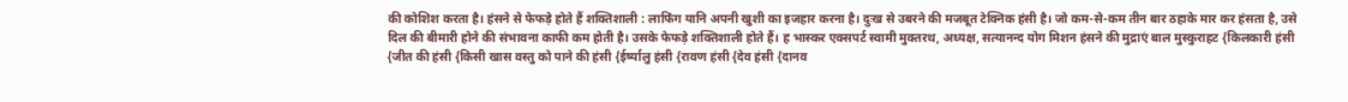की कोशिश करता है। हंसने से फेफड़े होते हैं शक्तिशाली : लाफिंग यानि अपनी खुशी का इजहार करना है। दुःख से उबरने की मजबूत टेक्निक हंसी है। जो कम-से-कम तीन बार ठहाके मार कर हंसता है, उसे दिल की बीमारी होने की संभावना काफी कम होती है। उसके फेफड़े शक्तिशाली होते हैं। ह भास्कर एक्सपर्ट स्वामी मुक्तरथ, अध्यक्ष, सत्यानन्द योग मिशन हंसने की मुद्राएं बाल मुस्कुराहट {किलकारी हंसी {जीत की हंसी {किसी खास वस्तु को पाने की हंसी {ईर्ष्यालु हंसी {रावण हंसी {देव हंसी {दानव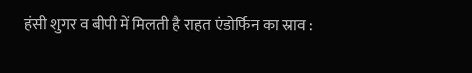हंसी शुगर व बीपी में मिलती है राहत एंडोर्फिन का स्राव :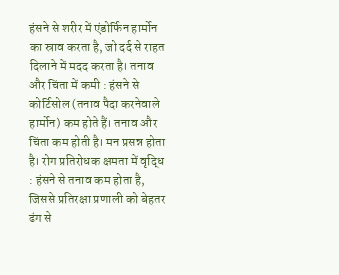हंसने से शरीर में एंडोर्फिन हार्मोन का स्राव करता है, जो दर्द से राहत दिलाने में मदद करता है। तनाव और चिंता में कमी : हंसने से कोर्टिसोल (तनाव पैदा करनेवाले हार्मोन) कम होते हैं। तनाव और चिंता कम होती है। मन प्रसन्न होता है। रोग प्रतिरोधक क्षमता में वृद्धि : हंसने से तनाव कम होता है, जिससे प्रतिरक्षा प्रणाली को बेहतर ढंग से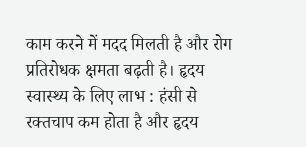काम करने में मदद मिलती है और रोग प्रतिरोधक क्षमता बढ़ती है। हृदय स्वास्थ्य के लिए लाभ : हंसी से रक्तचाप कम होता है और हृदय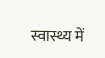स्वास्थ्य में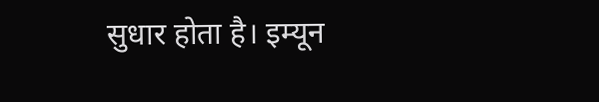सुधार होता है। इम्यून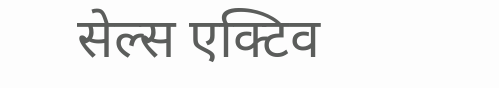सेल्स एक्टिव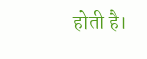होती है।